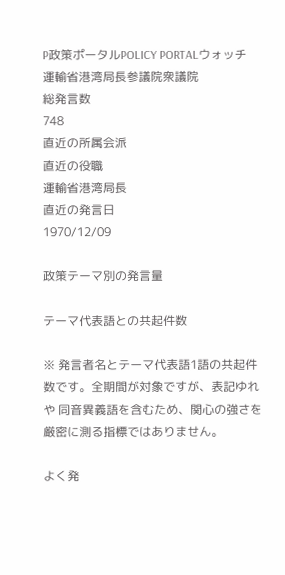P政策ポータルPOLICY PORTALウォッチ
運輸省港湾局長参議院衆議院
総発言数
748
直近の所属会派
直近の役職
運輸省港湾局長
直近の発言日
1970/12/09

政策テーマ別の発言量

テーマ代表語との共起件数

※ 発言者名とテーマ代表語1語の共起件数です。全期間が対象ですが、表記ゆれや 同音異義語を含むため、関心の強さを厳密に測る指標ではありません。

よく発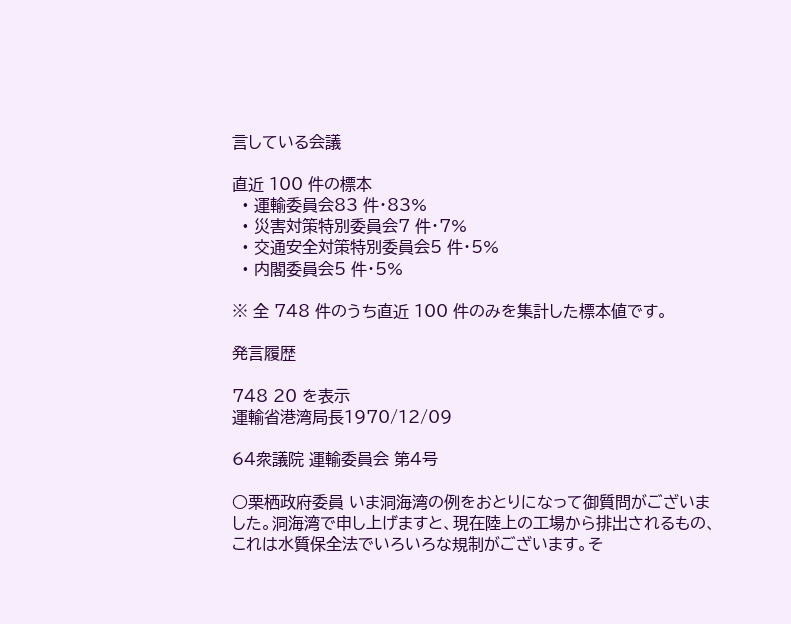言している会議

直近 100 件の標本
  • 運輸委員会83 件・83%
  • 災害対策特別委員会7 件・7%
  • 交通安全対策特別委員会5 件・5%
  • 内閣委員会5 件・5%

※ 全 748 件のうち直近 100 件のみを集計した標本値です。

発言履歴

748 20 を表示
運輸省港湾局長1970/12/09

64衆議院 運輸委員会 第4号

○栗栖政府委員 いま洞海湾の例をおとりになって御質問がございました。洞海湾で申し上げますと、現在陸上の工場から排出されるもの、これは水質保全法でいろいろな規制がございます。そ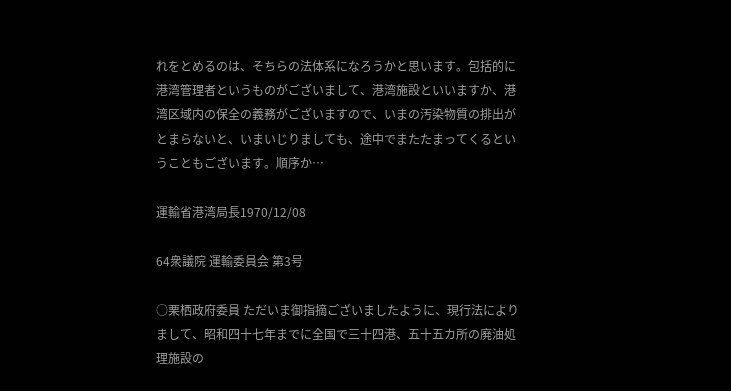れをとめるのは、そちらの法体系になろうかと思います。包括的に港湾管理者というものがございまして、港湾施設といいますか、港湾区域内の保全の義務がございますので、いまの汚染物質の排出がとまらないと、いまいじりましても、途中でまたたまってくるということもございます。順序か…

運輸省港湾局長1970/12/08

64衆議院 運輸委員会 第3号

○栗栖政府委員 ただいま御指摘ございましたように、現行法によりまして、昭和四十七年までに全国で三十四港、五十五カ所の廃油処理施設の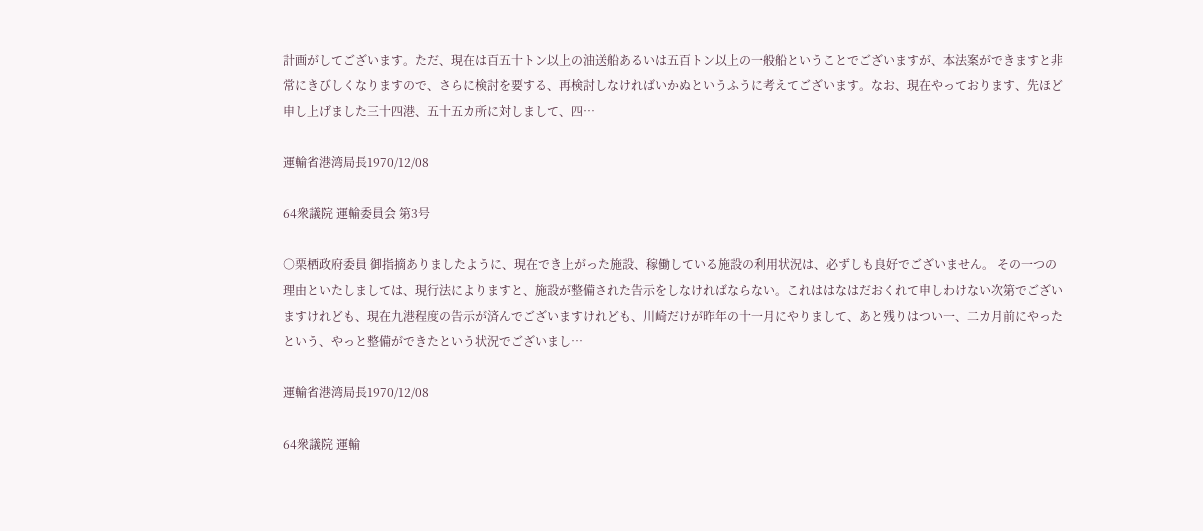計画がしてございます。ただ、現在は百五十トン以上の油送船あるいは五百トン以上の一般船ということでございますが、本法案ができますと非常にきびしくなりますので、さらに検討を要する、再検討しなければいかぬというふうに考えてございます。なお、現在やっております、先ほど申し上げました三十四港、五十五カ所に対しまして、四…

運輸省港湾局長1970/12/08

64衆議院 運輸委員会 第3号

○栗栖政府委員 御指摘ありましたように、現在でき上がった施設、稼働している施設の利用状況は、必ずしも良好でございません。 その一つの理由といたしましては、現行法によりますと、施設が整備された告示をしなければならない。これははなはだおくれて申しわけない次第でございますけれども、現在九港程度の告示が済んでございますけれども、川崎だけが昨年の十一月にやりまして、あと残りはつい一、二カ月前にやったという、やっと整備ができたという状況でございまし…

運輸省港湾局長1970/12/08

64衆議院 運輸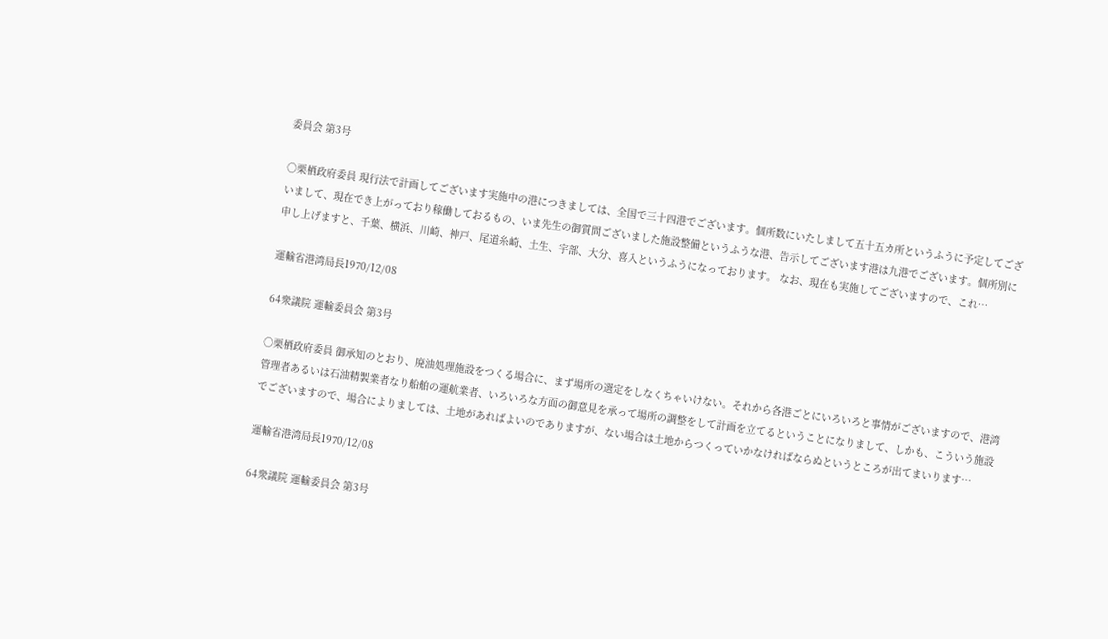委員会 第3号

○栗栖政府委員 現行法で計画してございます実施中の港につきましては、全国で三十四港でございます。個所数にいたしまして五十五カ所というふうに予定してございまして、現在でき上がっており稼働しておるもの、いま先生の御質問ございました施設整備というふうな港、告示してございます港は九港でございます。個所別に申し上げますと、千葉、横浜、川崎、神戸、尾道糸崎、土生、宇部、大分、喜入というふうになっております。 なお、現在も実施してございますので、これ…

運輸省港湾局長1970/12/08

64衆議院 運輸委員会 第3号

○栗栖政府委員 御承知のとおり、廃油処理施設をつくる場合に、まず場所の選定をしなくちゃいけない。それから各港ごとにいろいろと事情がございますので、港湾管理者あるいは石油精製業者なり船舶の運航業者、いろいろな方面の御意見を承って場所の調整をして計画を立てるということになりまして、しかも、こういう施設でございますので、場合によりましては、土地があればよいのでありますが、ない場合は土地からつくっていかなければならぬというところが出てまいります…

運輸省港湾局長1970/12/08

64衆議院 運輸委員会 第3号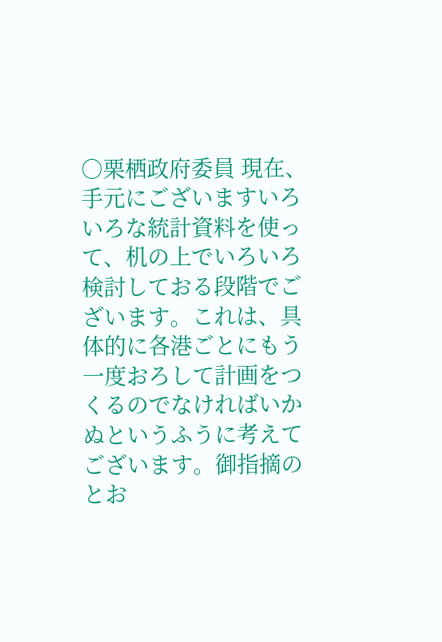○栗栖政府委員 現在、手元にございますいろいろな統計資料を使って、机の上でいろいろ検討しておる段階でございます。これは、具体的に各港ごとにもう一度おろして計画をつくるのでなければいかぬというふうに考えてございます。御指摘のとお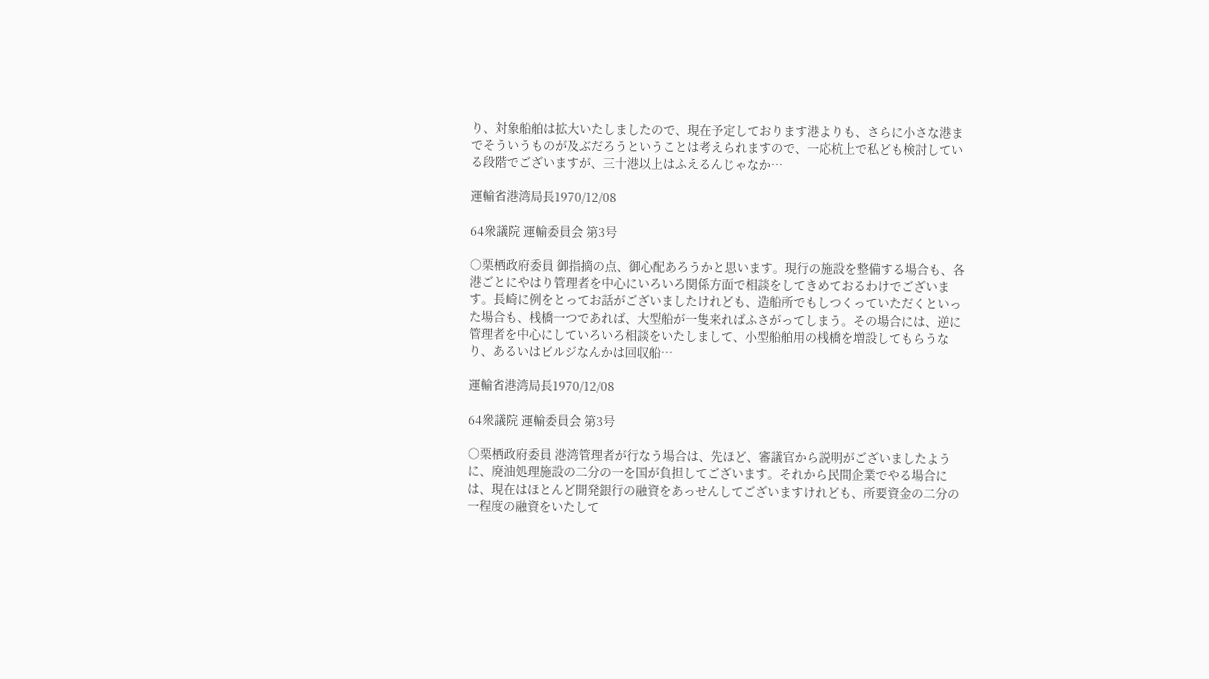り、対象船舶は拡大いたしましたので、現在予定しております港よりも、さらに小さな港までそういうものが及ぶだろうということは考えられますので、一応杭上で私ども検討している段階でございますが、三十港以上はふえるんじゃなか…

運輸省港湾局長1970/12/08

64衆議院 運輸委員会 第3号

○栗栖政府委員 御指摘の点、御心配あろうかと思います。現行の施設を整備する場合も、各港ごとにやはり管理者を中心にいろいろ関係方面で相談をしてきめておるわけでございます。長崎に例をとってお話がございましたけれども、造船所でもしつくっていただくといった場合も、桟橋一つであれば、大型船が一隻来ればふさがってしまう。その場合には、逆に管理者を中心にしていろいろ相談をいたしまして、小型船舶用の桟橋を増設してもらうなり、あるいはビルジなんかは回収船…

運輸省港湾局長1970/12/08

64衆議院 運輸委員会 第3号

○栗栖政府委員 港湾管理者が行なう場合は、先ほど、審議官から説明がございましたように、廃油処理施設の二分の一を国が負担してございます。それから民間企業でやる場合には、現在はほとんど開発銀行の融資をあっせんしてございますけれども、所要資金の二分の一程度の融資をいたして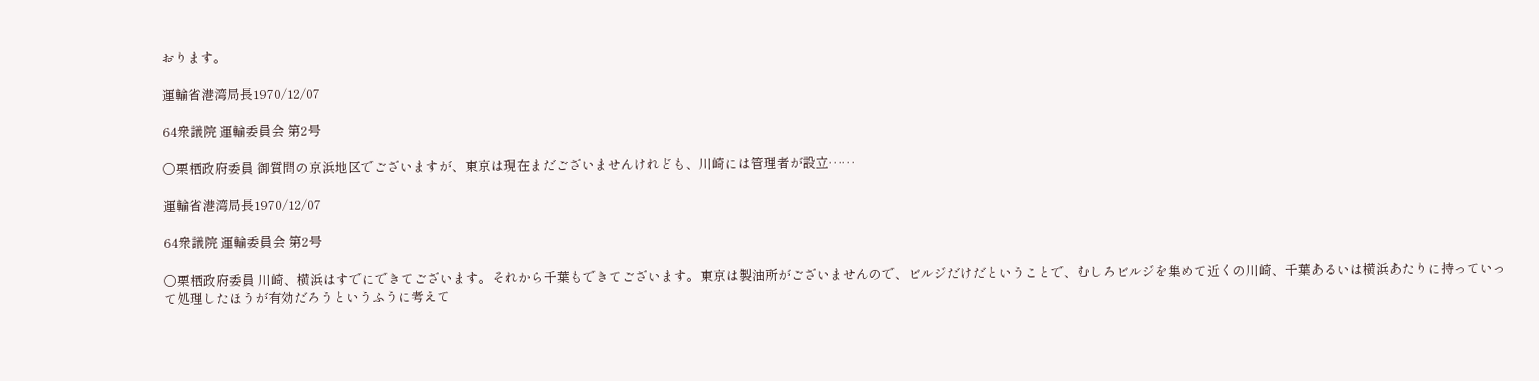おります。

運輸省港湾局長1970/12/07

64衆議院 運輸委員会 第2号

○栗栖政府委員 御質問の京浜地区でございますが、東京は現在まだございませんけれども、川崎には管理者が設立……

運輸省港湾局長1970/12/07

64衆議院 運輸委員会 第2号

○栗栖政府委員 川崎、横浜はすでにできてございます。それから千葉もできてございます。東京は製油所がございませんので、ビルジだけだということで、むしろビルジを集めて近くの川崎、千葉あるいは横浜あたりに持っていって処理したほうが有効だろうというふうに考えて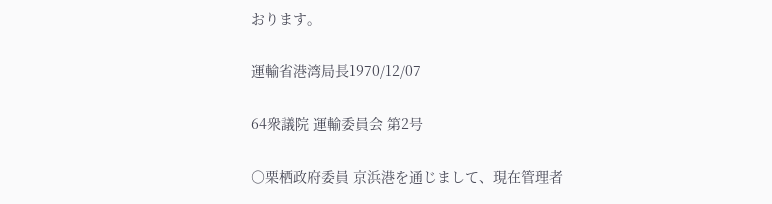おります。

運輸省港湾局長1970/12/07

64衆議院 運輸委員会 第2号

○栗栖政府委員 京浜港を通じまして、現在管理者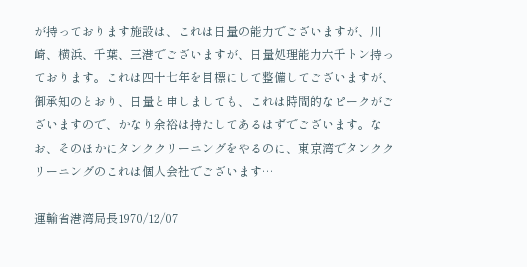が持っております施設は、これは日量の能力でございますが、川崎、横浜、千葉、三港でございますが、日量処理能力六千トン持っております。これは四十七年を目標にして整備してございますが、御承知のとおり、日量と申しましても、これは時間的なピークがございますので、かなり余裕は持たしてあるはずでございます。なお、そのほかにタンククリーニングをやるのに、東京湾でタンククリーニングのこれは個人会社でございます…

運輸省港湾局長1970/12/07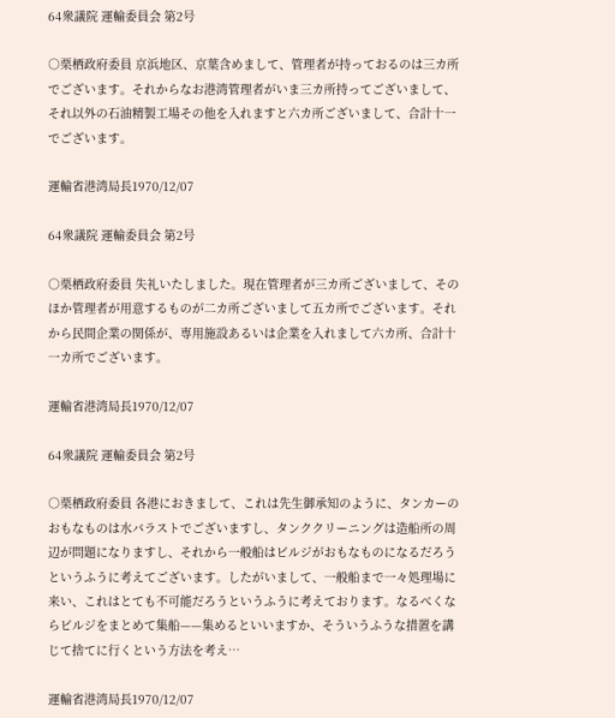64衆議院 運輸委員会 第2号

○栗栖政府委員 京浜地区、京葉含めまして、管理者が持っておるのは三カ所でございます。それからなお港湾管理者がいま三カ所持ってございまして、それ以外の石油精製工場その他を入れますと六カ所ございまして、合計十一でございます。

運輸省港湾局長1970/12/07

64衆議院 運輸委員会 第2号

○栗栖政府委員 失礼いたしました。現在管理者が三カ所ございまして、そのほか管理者が用意するものが二カ所ございまして五カ所でございます。それから民間企業の関係が、専用施設あるいは企業を入れまして六カ所、合計十一カ所でございます。

運輸省港湾局長1970/12/07

64衆議院 運輸委員会 第2号

○栗栖政府委員 各港におきまして、これは先生御承知のように、タンカーのおもなものは水バラストでございますし、タンククリーニングは造船所の周辺が問題になりますし、それから一般船はビルジがおもなものになるだろうというふうに考えてございます。したがいまして、一般船まで一々処理場に来い、これはとても不可能だろうというふうに考えております。なるべくならビルジをまとめて集船——集めるといいますか、そういうふうな措置を講じて捨てに行くという方法を考え…

運輸省港湾局長1970/12/07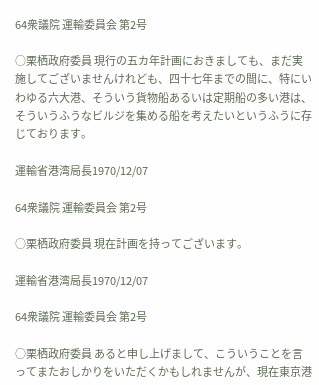64衆議院 運輸委員会 第2号

○栗栖政府委員 現行の五カ年計画におきましても、まだ実施してございませんけれども、四十七年までの間に、特にいわゆる六大港、そういう貨物船あるいは定期船の多い港は、そういうふうなビルジを集める船を考えたいというふうに存じております。

運輸省港湾局長1970/12/07

64衆議院 運輸委員会 第2号

○栗栖政府委員 現在計画を持ってございます。

運輸省港湾局長1970/12/07

64衆議院 運輸委員会 第2号

○栗栖政府委員 あると申し上げまして、こういうことを言ってまたおしかりをいただくかもしれませんが、現在東京港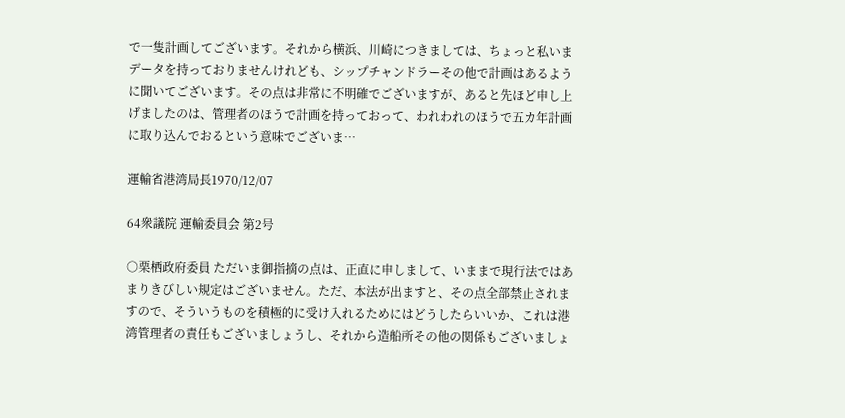で一隻計画してございます。それから横浜、川崎につきましては、ちょっと私いまデータを持っておりませんけれども、シップチャンドラーその他で計画はあるように聞いてございます。その点は非常に不明確でございますが、あると先ほど申し上げましたのは、管理者のほうで計画を持っておって、われわれのほうで五カ年計画に取り込んでおるという意味でございま…

運輸省港湾局長1970/12/07

64衆議院 運輸委員会 第2号

○栗栖政府委員 ただいま御指摘の点は、正直に申しまして、いままで現行法ではあまりきびしい規定はございません。ただ、本法が出ますと、その点全部禁止されますので、そういうものを積極的に受け入れるためにはどうしたらいいか、これは港湾管理者の責任もございましょうし、それから造船所その他の関係もございましょ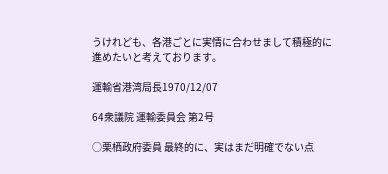うけれども、各港ごとに実情に合わせまして積極的に進めたいと考えております。

運輸省港湾局長1970/12/07

64衆議院 運輸委員会 第2号

○栗栖政府委員 最終的に、実はまだ明確でない点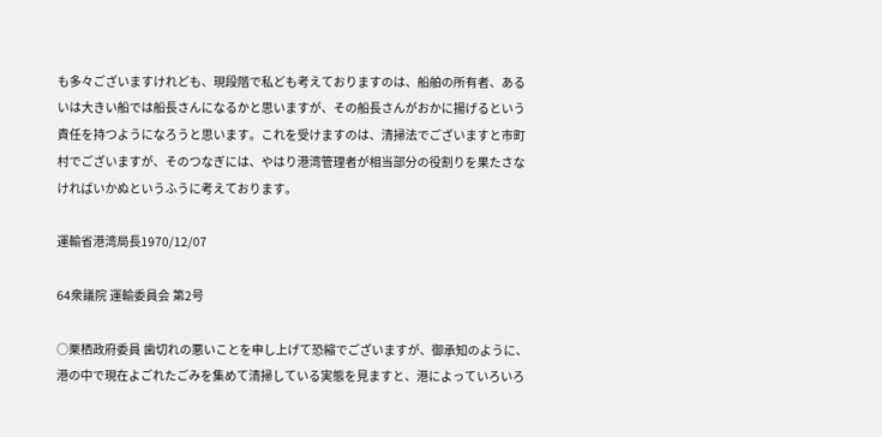も多々ございますけれども、現段階で私ども考えておりますのは、船舶の所有者、あるいは大きい船では船長さんになるかと思いますが、その船長さんがおかに揚げるという責任を持つようになろうと思います。これを受けますのは、清掃法でございますと市町村でございますが、そのつなぎには、やはり港湾管理者が相当部分の役割りを果たさなければいかぬというふうに考えております。

運輸省港湾局長1970/12/07

64衆議院 運輸委員会 第2号

○栗栖政府委員 歯切れの悪いことを申し上げて恐縮でございますが、御承知のように、港の中で現在よごれたごみを集めて清掃している実態を見ますと、港によっていろいろ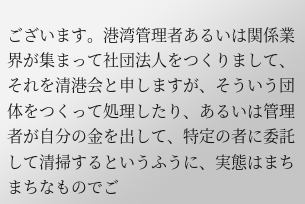ございます。港湾管理者あるいは関係業界が集まって社団法人をつくりまして、それを清港会と申しますが、そういう団体をつくって処理したり、あるいは管理者が自分の金を出して、特定の者に委託して清掃するというふうに、実態はまちまちなものでご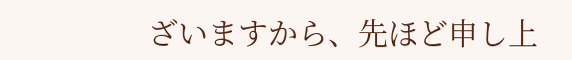ざいますから、先ほど申し上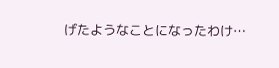げたようなことになったわけ…